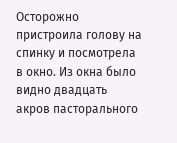Осторожно пристроила голову на спинку и посмотрела в окно. Из окна было видно двадцать акров пасторального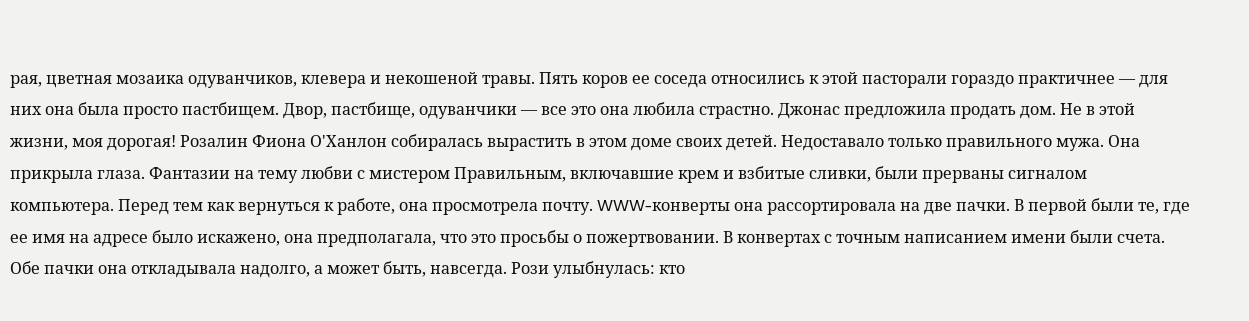рая, цветная мозаика одуванчиков, клевера и некошеной травы. Пять коров ее соседа относились к этой пасторали гораздо практичнее — для них она была просто пастбищем. Двор, пастбище, одуванчики — все это она любила страстно. Джонас предложила продать дом. Не в этой жизни, моя дорогая! Розалин Фиона О'Ханлон собиралась вырастить в этом доме своих детей. Недоставало только правильного мужа. Она прикрыла глаза. Фантазии на тему любви с мистером Правильным, включавшие крем и взбитые сливки, были прерваны сигналом компьютера. Перед тем как вернуться к работе, она просмотрела почту. WWW-конверты она рассортировала на две пачки. В первой были те, где ее имя на адресе было искажено, она предполагала, что это просьбы о пожертвовании. В конвертах с точным написанием имени были счета. Обе пачки она откладывала надолго, а может быть, навсегда. Рози улыбнулась: кто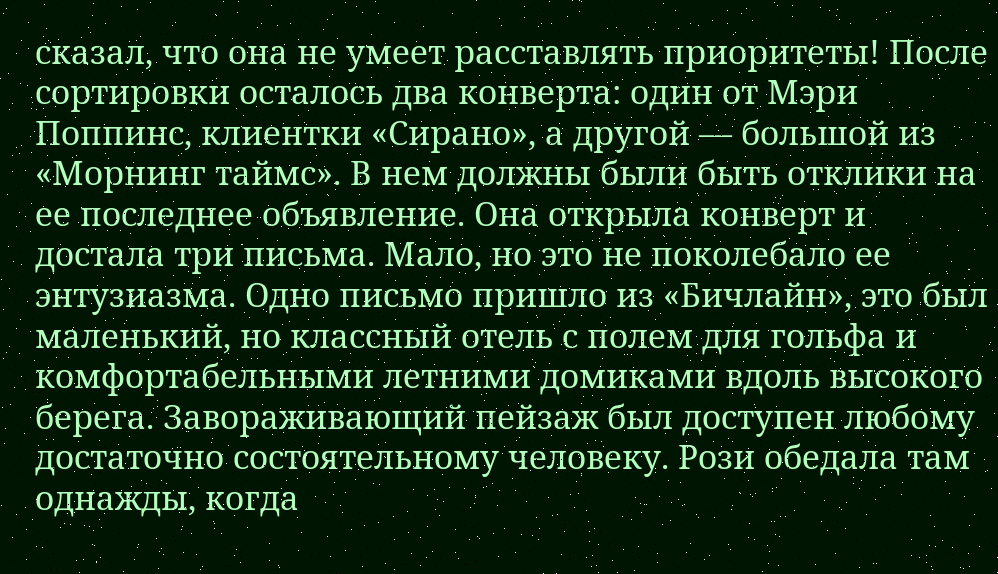сказал, что она не умеет расставлять приоритеты! После сортировки осталось два конверта: один от Мэри Поппинс, клиентки «Сирано», а другой — большой из «Морнинг таймс». В нем должны были быть отклики на ее последнее объявление. Она открыла конверт и достала три письма. Мало, но это не поколебало ее энтузиазма. Одно письмо пришло из «Бичлайн», это был маленький, но классный отель с полем для гольфа и комфортабельными летними домиками вдоль высокого берега. Завораживающий пейзаж был доступен любому достаточно состоятельному человеку. Рози обедала там однажды, когда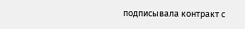подписывала контракт с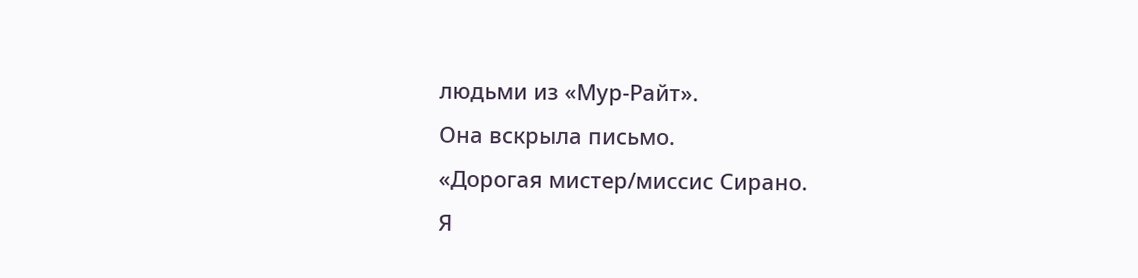людьми из «Мур-Райт».
Она вскрыла письмо.
«Дорогая мистер/миссис Сирано.
Я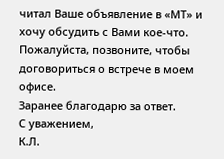читал Ваше объявление в «МТ» и хочу обсудить с Вами кое-что. Пожалуйста, позвоните, чтобы договориться о встрече в моем офисе.
Заранее благодарю за ответ.
С уважением,
К.Л.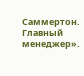Саммертон.
Главный менеджер».